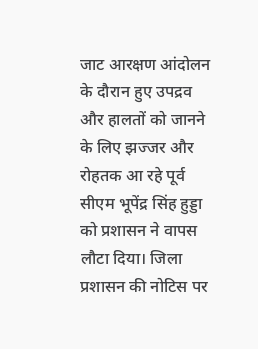जाट आरक्षण आंदोलन के दौरान हुए उपद्रव और हालतों को जानने के लिए झज्जर और रोहतक आ रहे पूर्व सीएम भूपेंद्र सिंह हुड्डा को प्रशासन ने वापस लौटा दिया। जिला प्रशासन की नोटिस पर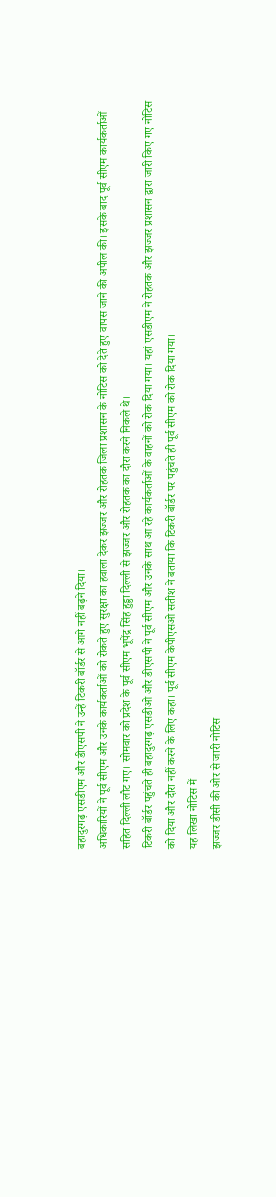बहादुरगढ़ एसडीएम और डीएसपी ने उन्हें टिकरी बॉर्डर से आगे नहीं बढ़ने दिया।
अधिकारियों ने पूर्व सीएम और उनके कार्यकर्ताओं को रोकते हुए सुरक्षा का हवाला देकर झज्जर और रोहतक जिला प्रशासन के नोटिस को देते हुए वापस जाने की अपील की। इसके बाद पूर्व सीएम कार्यकर्ताओं सहित दिल्ली लौट गए। सोमवार को प्रदेश के पूर्व सीएम भूपेंद्र सिंह हुड्डा दिल्ली से झज्जर और रोहतक का दौरा करने निकले थे।
टिकरी बॉर्डर पहुंचते ही बहादुरगढ़ एसडीओ और डीएसपी ने पूर्व सीएम और उनके साथ आ रहे कार्यकर्ताओं के वाहनों को रोक दिया गया। यहां एसडीएम ने रोहतक और झज्जर प्रशासन द्वारा जारी किए गए नोटिस को दिया और दौरा नहीं करने के लिए कहा। पूर्व सीएम केपीएसओ सतीश ने बताया कि टिकरी बॉर्डर पर पहुंचते ही पूर्व सीएम को रोक दिया गया।
यह लिखा नोटिस में
झज्जर डीसी की ओर से जारी नोटिस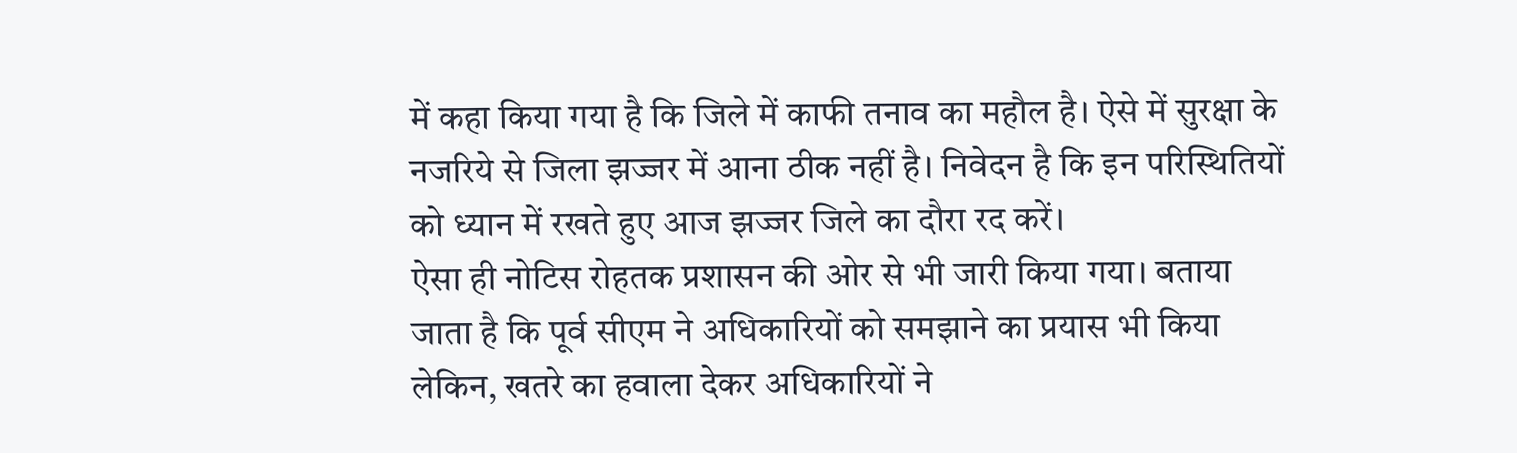में कहा किया गया है कि जिले में काफी तनाव का महौल है। ऐसे में सुरक्षा के नजरिये से जिला झज्जर में आना ठीक नहीं है। निवेदन है कि इन परिस्थितियों को ध्यान में रखते हुए आज झज्जर जिले का दौरा रद करें।
ऐसा ही नोटिस रोहतक प्रशासन की ओर से भी जारी किया गया। बताया जाता है कि पूर्व सीएम ने अधिकारियों को समझाने का प्रयास भी किया लेकिन, खतरे का हवाला देकर अधिकारियों ने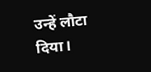उन्हें लौटा दिया।